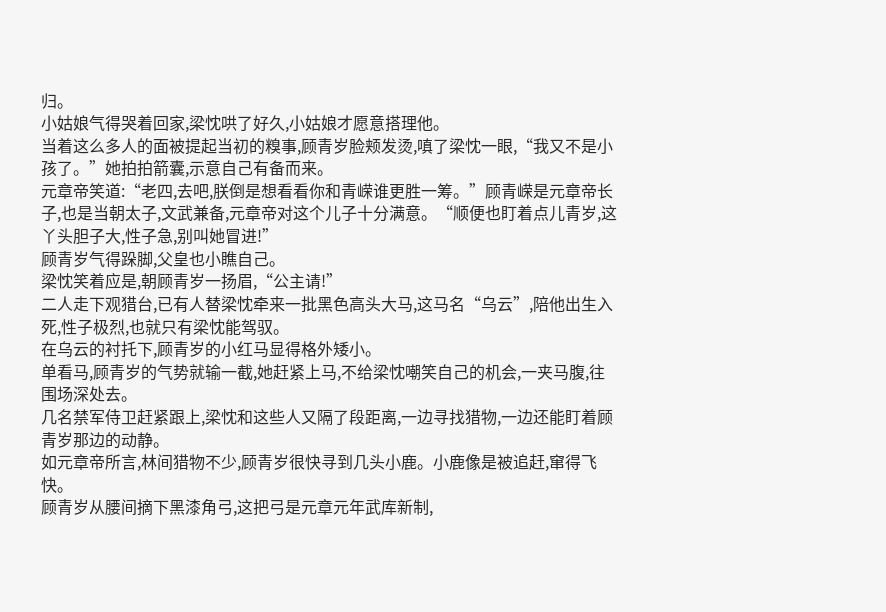归。
小姑娘气得哭着回家,梁忱哄了好久,小姑娘才愿意搭理他。
当着这么多人的面被提起当初的糗事,顾青岁脸颊发烫,嗔了梁忱一眼,“我又不是小孩了。”她拍拍箭囊,示意自己有备而来。
元章帝笑道:“老四,去吧,朕倒是想看看你和青嵘谁更胜一筹。”顾青嵘是元章帝长子,也是当朝太子,文武兼备,元章帝对这个儿子十分满意。“顺便也盯着点儿青岁,这丫头胆子大,性子急,别叫她冒进!”
顾青岁气得跺脚,父皇也小瞧自己。
梁忱笑着应是,朝顾青岁一扬眉,“公主请!”
二人走下观猎台,已有人替梁忱牵来一批黑色高头大马,这马名“乌云”,陪他出生入死,性子极烈,也就只有梁忱能驾驭。
在乌云的衬托下,顾青岁的小红马显得格外矮小。
单看马,顾青岁的气势就输一截,她赶紧上马,不给梁忱嘲笑自己的机会,一夹马腹,往围场深处去。
几名禁军侍卫赶紧跟上,梁忱和这些人又隔了段距离,一边寻找猎物,一边还能盯着顾青岁那边的动静。
如元章帝所言,林间猎物不少,顾青岁很快寻到几头小鹿。小鹿像是被追赶,窜得飞快。
顾青岁从腰间摘下黑漆角弓,这把弓是元章元年武库新制,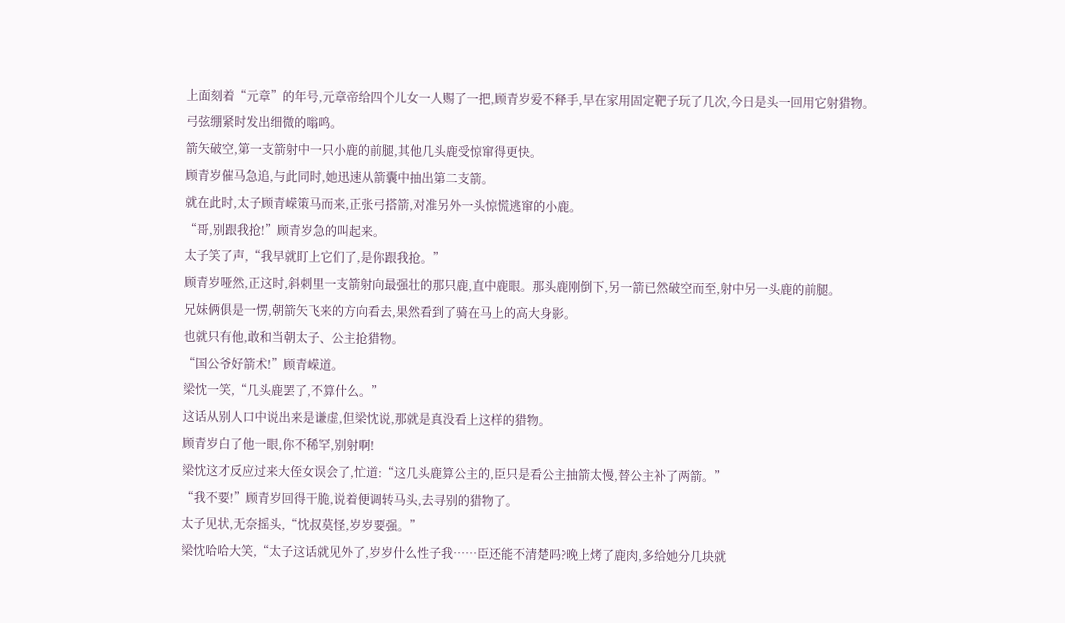上面刻着“元章”的年号,元章帝给四个儿女一人赐了一把,顾青岁爱不释手,早在家用固定靶子玩了几次,今日是头一回用它射猎物。
弓弦绷紧时发出细微的嗡鸣。
箭矢破空,第一支箭射中一只小鹿的前腿,其他几头鹿受惊窜得更快。
顾青岁催马急追,与此同时,她迅速从箭囊中抽出第二支箭。
就在此时,太子顾青嵘策马而来,正张弓搭箭,对准另外一头惊慌逃窜的小鹿。
“哥,别跟我抢!”顾青岁急的叫起来。
太子笑了声,“我早就盯上它们了,是你跟我抢。”
顾青岁哑然,正这时,斜刺里一支箭射向最强壮的那只鹿,直中鹿眼。那头鹿刚倒下,另一箭已然破空而至,射中另一头鹿的前腿。
兄妹俩俱是一愣,朝箭矢飞来的方向看去,果然看到了骑在马上的高大身影。
也就只有他,敢和当朝太子、公主抢猎物。
“国公爷好箭术!”顾青嵘道。
梁忱一笑,“几头鹿罢了,不算什么。”
这话从别人口中说出来是谦虚,但梁忱说,那就是真没看上这样的猎物。
顾青岁白了他一眼,你不稀罕,别射啊!
梁忱这才反应过来大侄女误会了,忙道:“这几头鹿算公主的,臣只是看公主抽箭太慢,替公主补了两箭。”
“我不要!”顾青岁回得干脆,说着便调转马头,去寻别的猎物了。
太子见状,无奈摇头,“忱叔莫怪,岁岁要强。”
梁忱哈哈大笑,“太子这话就见外了,岁岁什么性子我……臣还能不清楚吗?晚上烤了鹿肉,多给她分几块就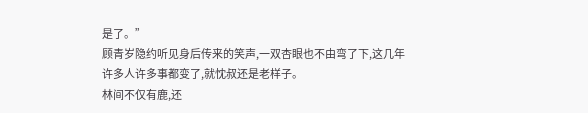是了。”
顾青岁隐约听见身后传来的笑声,一双杏眼也不由弯了下,这几年许多人许多事都变了,就忱叔还是老样子。
林间不仅有鹿,还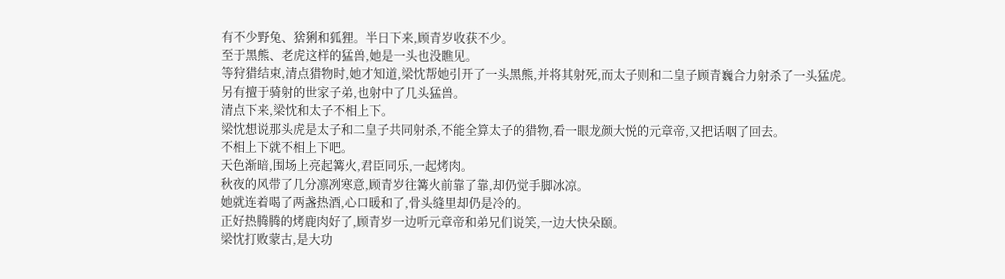有不少野兔、猞猁和狐狸。半日下来,顾青岁收获不少。
至于黑熊、老虎这样的猛兽,她是一头也没瞧见。
等狩猎结束,清点猎物时,她才知道,梁忱帮她引开了一头黑熊,并将其射死,而太子则和二皇子顾青巍合力射杀了一头猛虎。
另有擅于骑射的世家子弟,也射中了几头猛兽。
清点下来,梁忱和太子不相上下。
梁忱想说那头虎是太子和二皇子共同射杀,不能全算太子的猎物,看一眼龙颜大悦的元章帝,又把话咽了回去。
不相上下就不相上下吧。
天色渐暗,围场上亮起篝火,君臣同乐,一起烤肉。
秋夜的风带了几分凛冽寒意,顾青岁往篝火前靠了靠,却仍觉手脚冰凉。
她就连着喝了两盏热酒,心口暖和了,骨头缝里却仍是冷的。
正好热腾腾的烤鹿肉好了,顾青岁一边听元章帝和弟兄们说笑,一边大快朵颐。
梁忱打败蒙古,是大功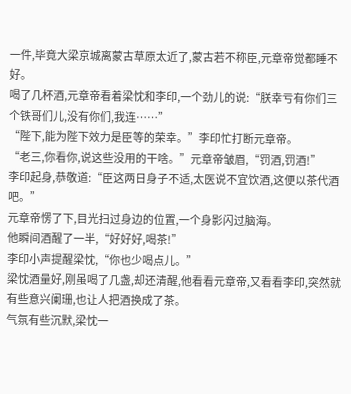一件,毕竟大梁京城离蒙古草原太近了,蒙古若不称臣,元章帝觉都睡不好。
喝了几杯酒,元章帝看着梁忱和李印,一个劲儿的说:“朕幸亏有你们三个铁哥们儿,没有你们,我连……”
“陛下,能为陛下效力是臣等的荣幸。”李印忙打断元章帝。
“老三,你看你,说这些没用的干啥。”元章帝皱眉,“罚酒,罚酒!”
李印起身,恭敬道:“臣这两日身子不适,太医说不宜饮酒,这便以茶代酒吧。”
元章帝愣了下,目光扫过身边的位置,一个身影闪过脑海。
他瞬间酒醒了一半,“好好好,喝茶!”
李印小声提醒梁忱,“你也少喝点儿。”
梁忱酒量好,刚虽喝了几盏,却还清醒,他看看元章帝,又看看李印,突然就有些意兴阑珊,也让人把酒换成了茶。
气氛有些沉默,梁忱一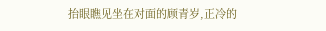抬眼瞧见坐在对面的顾青岁,正冷的